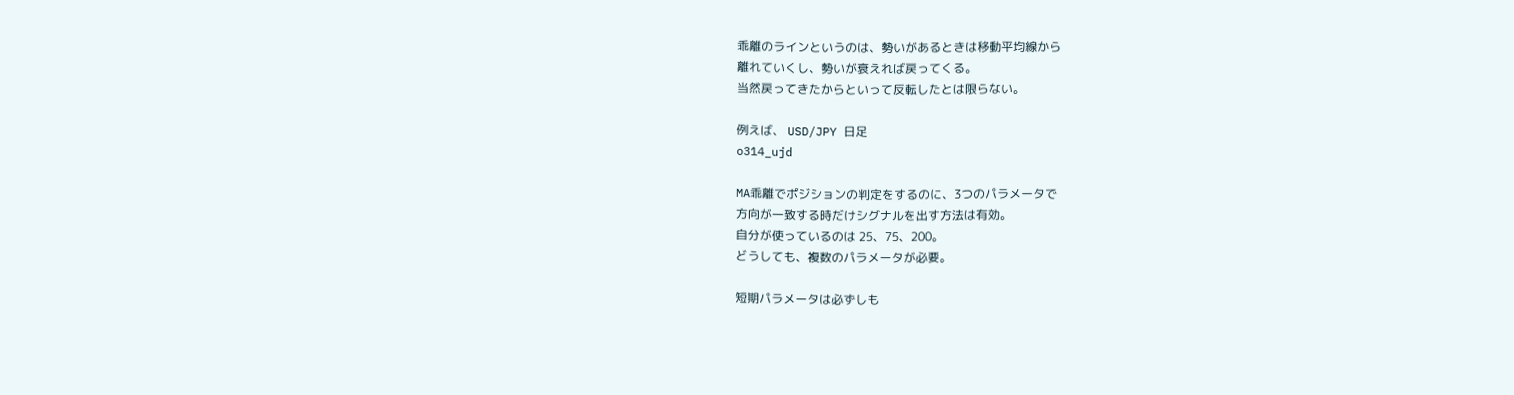乖離のラインというのは、勢いがあるときは移動平均線から
離れていくし、勢いが衰えれば戻ってくる。
当然戻ってきたからといって反転したとは限らない。

例えば、 USD/JPY 日足
o314_ujd

MA乖離でポジションの判定をするのに、3つのパラメータで
方向が一致する時だけシグナルを出す方法は有効。
自分が使っているのは 25、75、200。
どうしても、複数のパラメータが必要。

短期パラメータは必ずしも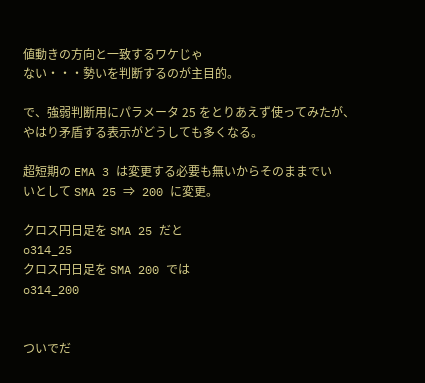値動きの方向と一致するワケじゃ
ない・・・勢いを判断するのが主目的。

で、強弱判断用にパラメータ 25 をとりあえず使ってみたが、
やはり矛盾する表示がどうしても多くなる。

超短期の EMA 3 は変更する必要も無いからそのままでい
いとして SMA 25 ⇒ 200 に変更。

クロス円日足を SMA 25 だと
o314_25
クロス円日足を SMA 200 では
o314_200


ついでだ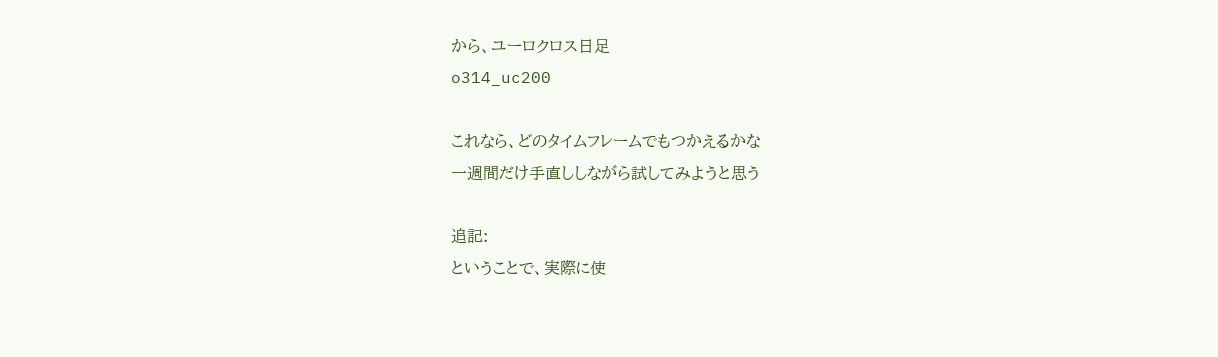から、ユーロクロス日足
o314_uc200

これなら、どのタイムフレームでもつかえるかな
一週間だけ手直ししながら試してみようと思う

追記:
ということで、実際に使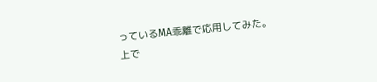っているMA乖離で応用してみた。
上で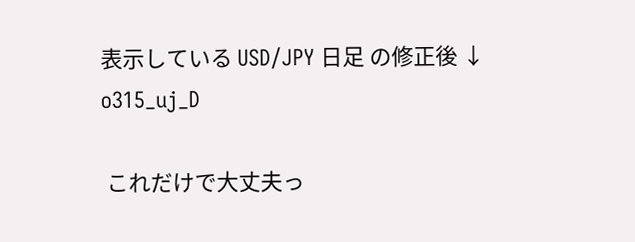表示している USD/JPY 日足 の修正後 ↓
o315_uj_D

 これだけで大丈夫っ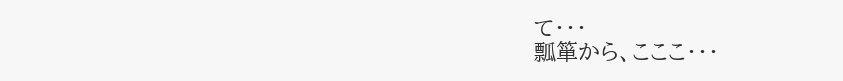て・・・
瓢箪から、こここ・・・